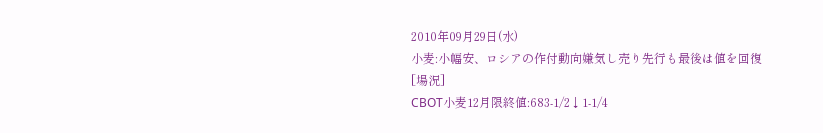2010年09月29日(水)
小麦:小幅安、ロシアの作付動向嫌気し売り先行も最後は値を回復
[場況]
CBOT小麦12月限終値:683-1/2↓1-1/4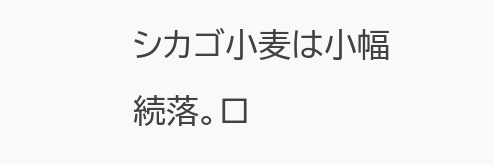シカゴ小麦は小幅続落。ロ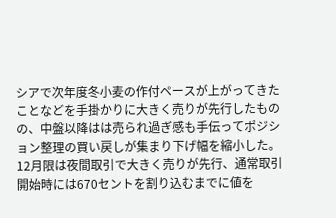シアで次年度冬小麦の作付ペースが上がってきたことなどを手掛かりに大きく売りが先行したものの、中盤以降はは売られ過ぎ感も手伝ってポジション整理の買い戻しが集まり下げ幅を縮小した。12月限は夜間取引で大きく売りが先行、通常取引開始時には670セントを割り込むまでに値を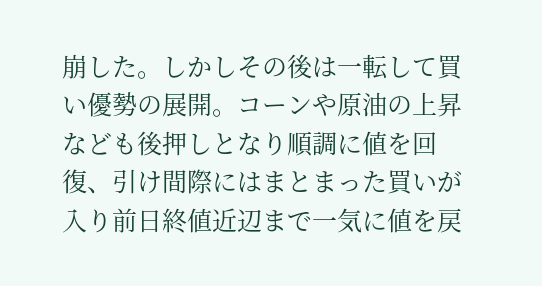崩した。しかしその後は一転して買い優勢の展開。コーンや原油の上昇なども後押しとなり順調に値を回復、引け間際にはまとまった買いが入り前日終値近辺まで一気に値を戻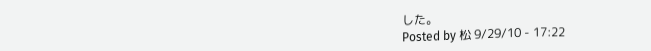した。
Posted by 松 9/29/10 - 17:22